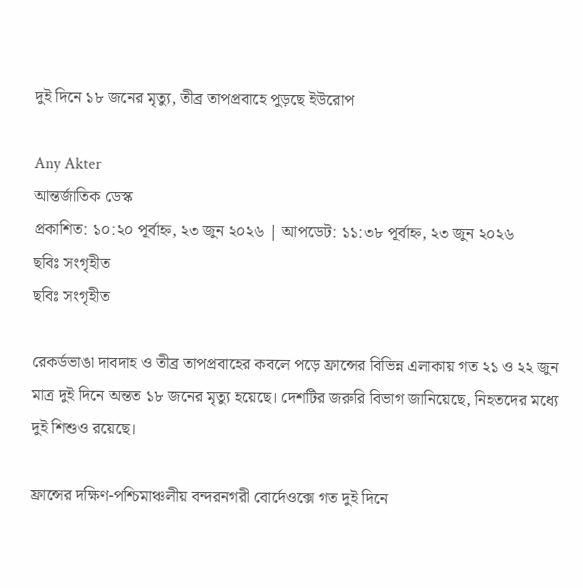দুই দিনে ১৮ জনের মৃত্যু, তীব্র তাপপ্রবাহে পুড়ছে ইউরোপ

Any Akter
আন্তর্জাতিক ডেস্ক
প্রকাশিত: ১০:২০ পূর্বাহ্ন, ২৩ জুন ২০২৬ | আপডেট: ১১:৩৮ পূর্বাহ্ন, ২৩ জুন ২০২৬
ছবিঃ সংগৃহীত
ছবিঃ সংগৃহীত

রেকর্ডভাঙা দাবদাহ ও তীব্র তাপপ্রবাহের কবলে পড়ে ফ্রান্সের বিভিন্ন এলাকায় গত ২১ ও ২২ জুন মাত্র দুই দিনে অন্তত ১৮ জনের মৃত্যু হয়েছে। দেশটির জরুরি বিভাগ জানিয়েছে, নিহতদের মধ্যে দুই শিশুও রয়েছে।

ফ্রান্সের দক্ষিণ-পশ্চিমাঞ্চলীয় বন্দরনগরী বোর্দেওক্সে গত দুই দিনে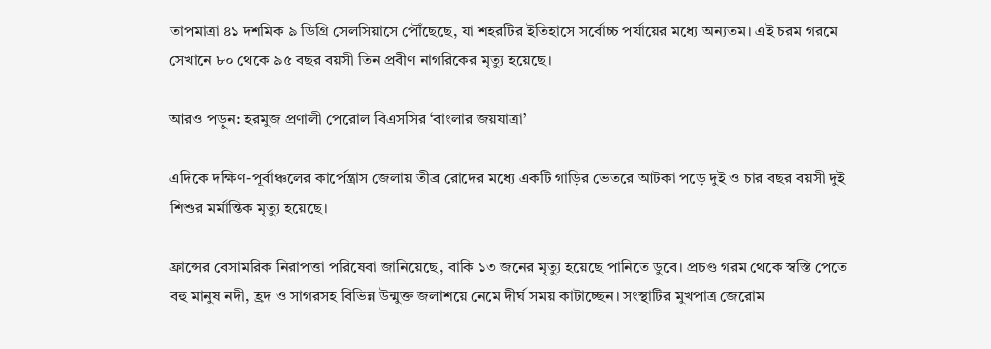তাপমাত্রা ৪১ দশমিক ৯ ডিগ্রি সেলসিয়াসে পৌঁছেছে, যা শহরটির ইতিহাসে সর্বোচ্চ পর্যায়ের মধ্যে অন্যতম। এই চরম গরমে সেখানে ৮০ থেকে ৯৫ বছর বয়সী তিন প্রবীণ নাগরিকের মৃত্যু হয়েছে।

আরও পড়ুন: হরমুজ প্রণালী পেরোল বিএসসির ‘বাংলার জয়যাত্রা’

এদিকে দক্ষিণ-পূর্বাঞ্চলের কার্পেন্ত্রাস জেলায় তীব্র রোদের মধ্যে একটি গাড়ির ভেতরে আটকা পড়ে দুই ও চার বছর বয়সী দুই শিশুর মর্মান্তিক মৃত্যু হয়েছে।

ফ্রান্সের বেসামরিক নিরাপত্তা পরিষেবা জানিয়েছে, বাকি ১৩ জনের মৃত্যু হয়েছে পানিতে ডুবে। প্রচণ্ড গরম থেকে স্বস্তি পেতে বহু মানুষ নদী, হ্রদ ও সাগরসহ বিভিন্ন উন্মুক্ত জলাশয়ে নেমে দীর্ঘ সময় কাটাচ্ছেন। সংস্থাটির মুখপাত্র জেরোম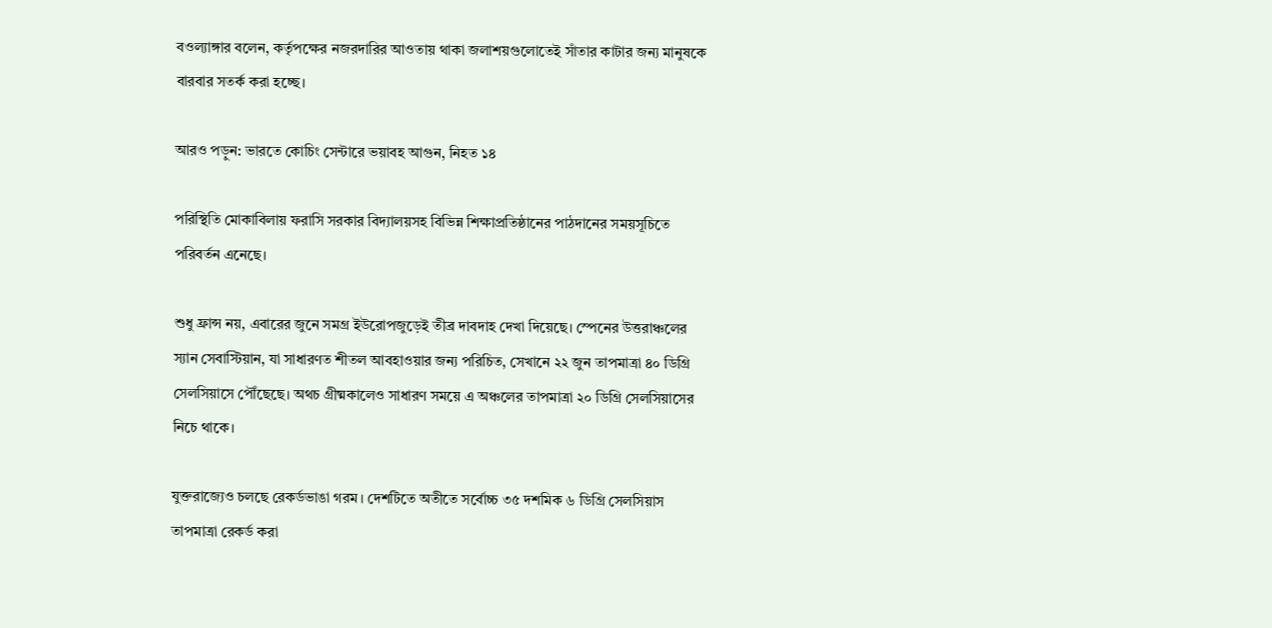বওল্যাঙ্গার বলেন, কর্তৃপক্ষের নজরদারির আওতায় থাকা জলাশয়গুলোতেই সাঁতার কাটার জন্য মানুষকে বারবার সতর্ক করা হচ্ছে।

আরও পড়ুন: ভারতে কোচিং সেন্টারে ভয়াবহ আগুন, নিহত ১৪

পরিস্থিতি মোকাবিলায় ফরাসি সরকার বিদ্যালয়সহ বিভিন্ন শিক্ষাপ্রতিষ্ঠানের পাঠদানের সময়সূচিতে পরিবর্তন এনেছে।

শুধু ফ্রান্স নয়, এবারের জুনে সমগ্র ইউরোপজুড়েই তীব্র দাবদাহ দেখা দিয়েছে। স্পেনের উত্তরাঞ্চলের স্যান সেবাস্টিয়ান, যা সাধারণত শীতল আবহাওয়ার জন্য পরিচিত, সেখানে ২২ জুন তাপমাত্রা ৪০ ডিগ্রি সেলসিয়াসে পৌঁছেছে। অথচ গ্রীষ্মকালেও সাধারণ সময়ে এ অঞ্চলের তাপমাত্রা ২০ ডিগ্রি সেলসিয়াসের নিচে থাকে।

যুক্তরাজ্যেও চলছে রেকর্ডভাঙা গরম। দেশটিতে অতীতে সর্বোচ্চ ৩৫ দশমিক ৬ ডিগ্রি সেলসিয়াস তাপমাত্রা রেকর্ড করা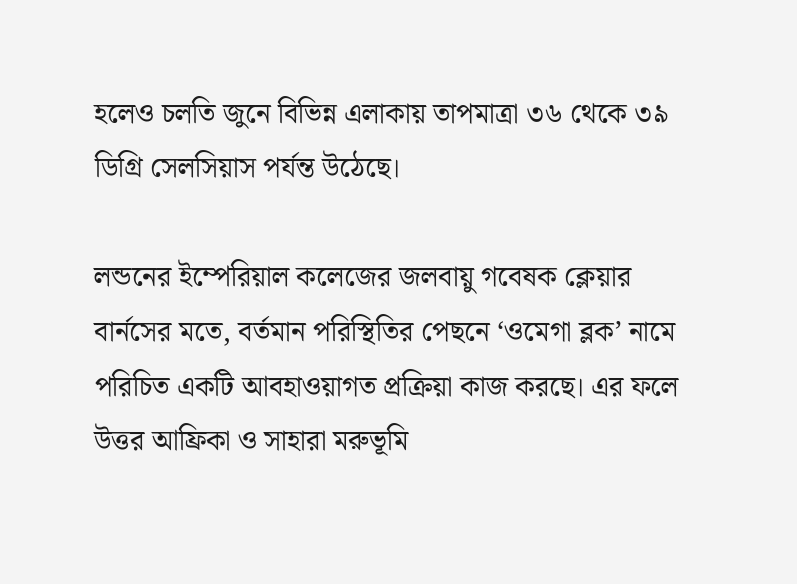হলেও চলতি জুনে বিভিন্ন এলাকায় তাপমাত্রা ৩৬ থেকে ৩৯ ডিগ্রি সেলসিয়াস পর্যন্ত উঠেছে।

লন্ডনের ইম্পেরিয়াল কলেজের জলবায়ু গবেষক ক্লেয়ার বার্নসের মতে, বর্তমান পরিস্থিতির পেছনে ‘ওমেগা ব্লক’ নামে পরিচিত একটি আবহাওয়াগত প্রক্রিয়া কাজ করছে। এর ফলে উত্তর আফ্রিকা ও সাহারা মরুভূমি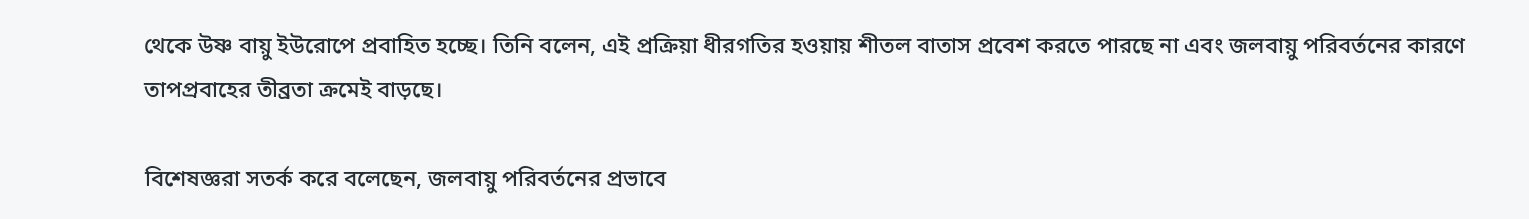থেকে উষ্ণ বায়ু ইউরোপে প্রবাহিত হচ্ছে। তিনি বলেন, এই প্রক্রিয়া ধীরগতির হওয়ায় শীতল বাতাস প্রবেশ করতে পারছে না এবং জলবায়ু পরিবর্তনের কারণে তাপপ্রবাহের তীব্রতা ক্রমেই বাড়ছে।

বিশেষজ্ঞরা সতর্ক করে বলেছেন, জলবায়ু পরিবর্তনের প্রভাবে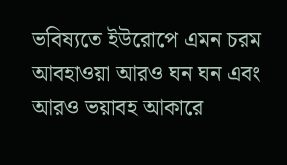ভবিষ্যতে ইউরোপে এমন চরম আবহাওয়া আরও ঘন ঘন এবং আরও ভয়াবহ আকারে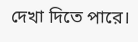দেখা দিতে পারে।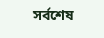সর্বশেষ